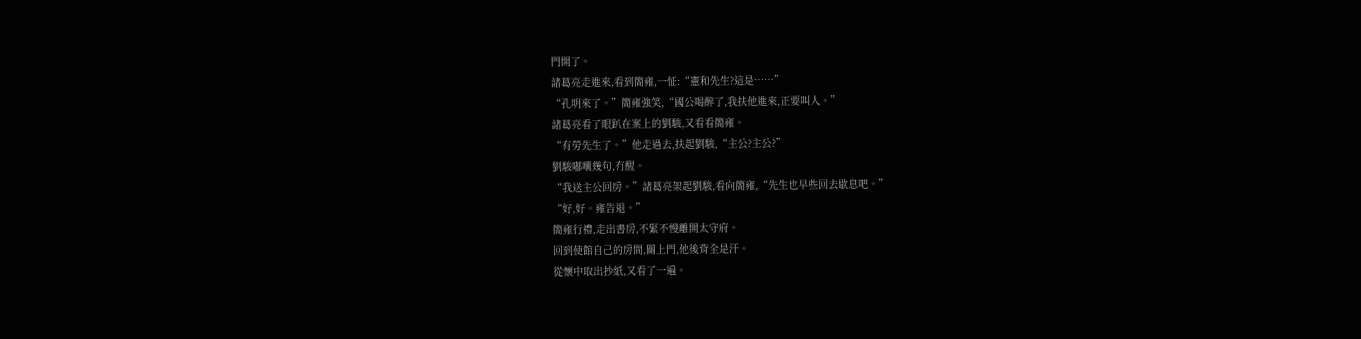門開了。
諸葛亮走進來,看到簡雍,一怔:“憲和先生?這是……”
“孔明來了。”簡雍強笑,“國公喝醉了,我扶他進來,正要叫人。”
諸葛亮看了眼趴在案上的劉駿,又看看簡雍。
“有勞先生了。”他走過去,扶起劉駿,“主公?主公?”
劉駿嘟囔幾句,冇醒。
“我送主公回房。”諸葛亮架起劉駿,看向簡雍,“先生也早些回去歇息吧。”
“好,好。雍告退。”
簡雍行禮,走出書房,不緊不慢離開太守府。
回到使館自己的房間,關上門,他後背全是汗。
從懷中取出抄紙,又看了一遍。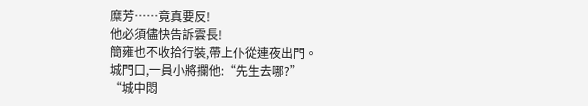糜芳……竟真要反!
他必須儘快告訴雲長!
簡雍也不收拾行裝,帶上仆從連夜出門。
城門口,一員小將攔他:“先生去哪?”
“城中悶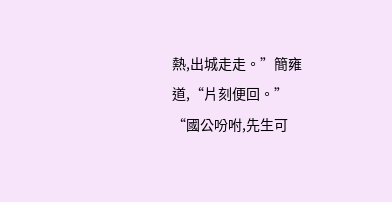熱,出城走走。”簡雍道,“片刻便回。”
“國公吩咐,先生可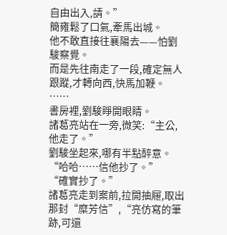自由出入,請。”
簡雍鬆了口氣,牽馬出城。
他不敢直接往襄陽去——怕劉駿察覺。
而是先往南走了一段,確定無人跟蹤,才轉向西,快馬加鞭。
……
書房裡,劉駿睜開眼睛。
諸葛亮站在一旁,微笑:“主公,他走了。”
劉駿坐起來,哪有半點醉意。
“哈哈……信他抄了。”
“確實抄了。”
諸葛亮走到案前,拉開抽屜,取出那封“糜芳信”,“亮仿寫的筆跡,可還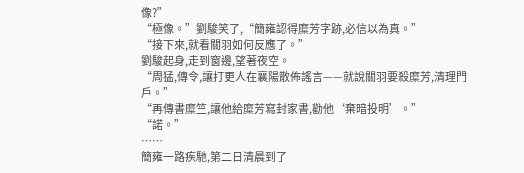像?”
“極像。”劉駿笑了,“簡雍認得糜芳字跡,必信以為真。”
“接下來,就看關羽如何反應了。”
劉駿起身,走到窗邊,望著夜空。
“周猛,傳令,讓打更人在襄陽散佈謠言——就說關羽要殺糜芳,清理門戶。”
“再傳書糜竺,讓他給糜芳寫封家書,勸他‘棄暗投明’。”
“諾。”
……
簡雍一路疾馳,第二日清晨到了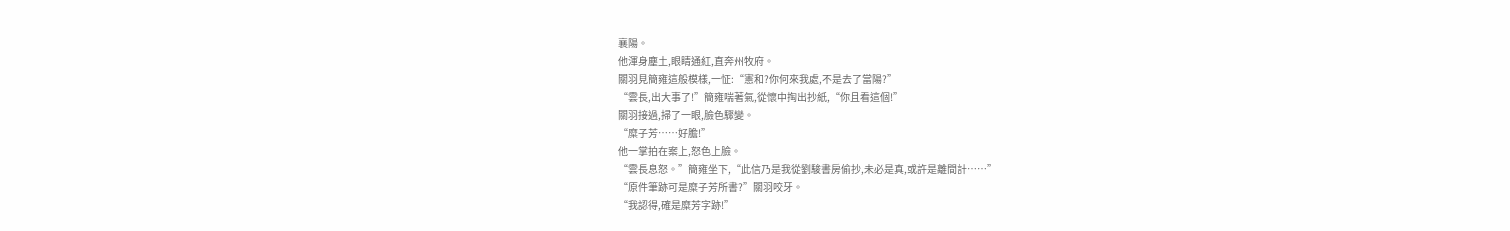襄陽。
他渾身塵土,眼睛通紅,直奔州牧府。
關羽見簡雍這般模樣,一怔:“憲和?你何來我處,不是去了當陽?”
“雲長,出大事了!”簡雍喘著氣,從懷中掏出抄紙,“你且看這個!”
關羽接過,掃了一眼,臉色驟變。
“糜子芳……好膽!”
他一掌拍在案上,怒色上臉。
“雲長息怒。”簡雍坐下,“此信乃是我從劉駿書房偷抄,未必是真,或許是離間計……”
“原件筆跡可是糜子芳所書?”關羽咬牙。
“我認得,確是糜芳字跡!”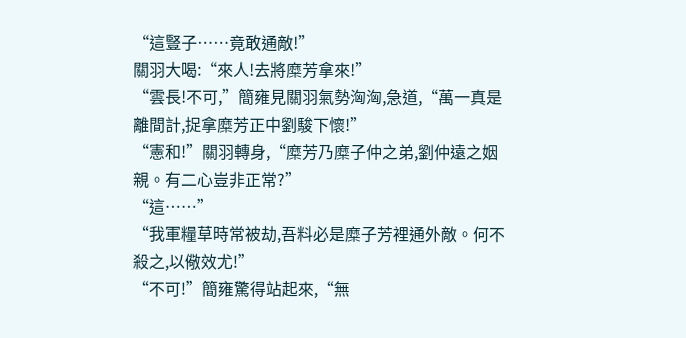“這豎子……竟敢通敵!”
關羽大喝:“來人!去將糜芳拿來!”
“雲長!不可,”簡雍見關羽氣勢洶洶,急道,“萬一真是離間計,捉拿糜芳正中劉駿下懷!”
“憲和!”關羽轉身,“糜芳乃糜子仲之弟,劉仲遠之姻親。有二心豈非正常?”
“這……”
“我軍糧草時常被劫,吾料必是糜子芳裡通外敵。何不殺之,以儆效尤!”
“不可!”簡雍驚得站起來,“無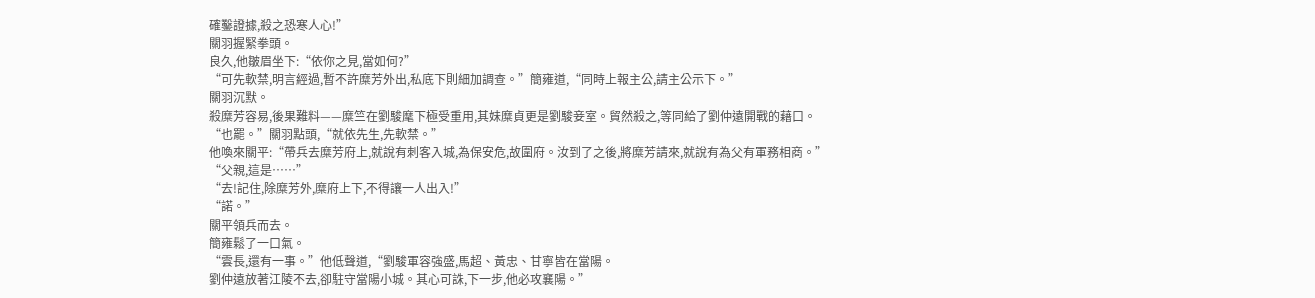確鑿證據,殺之恐寒人心!”
關羽握緊拳頭。
良久,他皺眉坐下:“依你之見,當如何?”
“可先軟禁,明言經過,暫不許糜芳外出,私底下則細加調查。”簡雍道,“同時上報主公,請主公示下。”
關羽沉默。
殺糜芳容易,後果難料——糜竺在劉駿麾下極受重用,其妹糜貞更是劉駿妾室。貿然殺之,等同給了劉仲遠開戰的藉口。
“也罷。”關羽點頭,“就依先生,先軟禁。”
他喚來關平:“帶兵去糜芳府上,就說有刺客入城,為保安危,故圍府。汝到了之後,將糜芳請來,就說有為父有軍務相商。”
“父親,這是……”
“去!記住,除糜芳外,糜府上下,不得讓一人出入!”
“諾。”
關平領兵而去。
簡雍鬆了一口氣。
“雲長,還有一事。”他低聲道,“劉駿軍容強盛,馬超、黃忠、甘寧皆在當陽。
劉仲遠放著江陵不去,卻駐守當陽小城。其心可誅,下一步,他必攻襄陽。”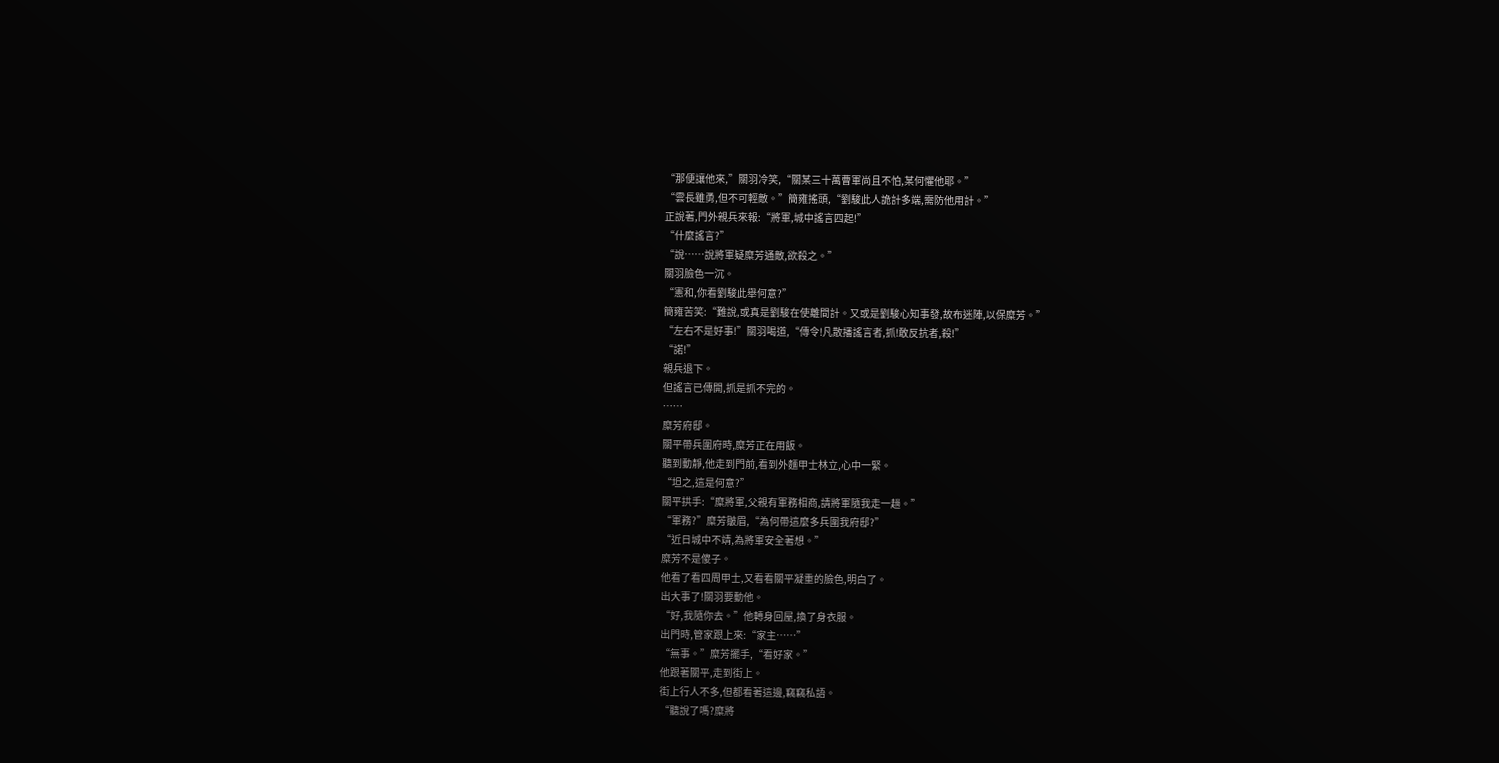“那便讓他來,”關羽冷笑,“關某三十萬曹軍尚且不怕,某何懼他耶。”
“雲長雖勇,但不可輕敵。”簡雍搖頭,“劉駿此人詭計多端,需防他用計。”
正說著,門外親兵來報:“將軍,城中謠言四起!”
“什麼謠言?”
“說……說將軍疑糜芳通敵,欲殺之。”
關羽臉色一沉。
“憲和,你看劉駿此舉何意?”
簡雍苦笑:“難說,或真是劉駿在使離間計。又或是劉駿心知事發,故布迷陣,以保糜芳。”
“左右不是好事!”關羽喝道,“傳令!凡散播謠言者,抓!敢反抗者,殺!”
“諾!”
親兵退下。
但謠言已傳開,抓是抓不完的。
……
糜芳府邸。
關平帶兵圍府時,糜芳正在用飯。
聽到動靜,他走到門前,看到外麵甲士林立,心中一緊。
“坦之,這是何意?”
關平拱手:“糜將軍,父親有軍務相商,請將軍隨我走一趟。”
“軍務?”糜芳皺眉,“為何帶這麼多兵圍我府邸?”
“近日城中不靖,為將軍安全著想。”
糜芳不是傻子。
他看了看四周甲士,又看看關平凝重的臉色,明白了。
出大事了!關羽要動他。
“好,我隨你去。”他轉身回屋,換了身衣服。
出門時,管家跟上來:“家主……”
“無事。”糜芳擺手,“看好家。”
他跟著關平,走到街上。
街上行人不多,但都看著這邊,竊竊私語。
“聽說了嗎?糜將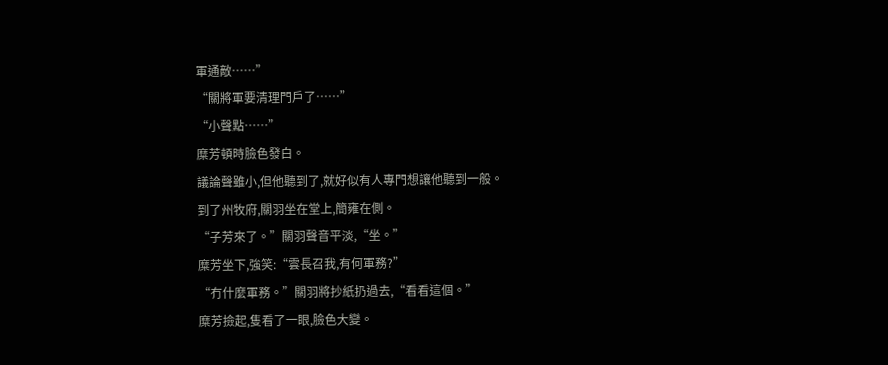軍通敵……”
“關將軍要清理門戶了……”
“小聲點……”
糜芳頓時臉色發白。
議論聲雖小,但他聽到了,就好似有人專門想讓他聽到一般。
到了州牧府,關羽坐在堂上,簡雍在側。
“子芳來了。”關羽聲音平淡,“坐。”
糜芳坐下,強笑:“雲長召我,有何軍務?”
“冇什麼軍務。”關羽將抄紙扔過去,“看看這個。”
糜芳撿起,隻看了一眼,臉色大變。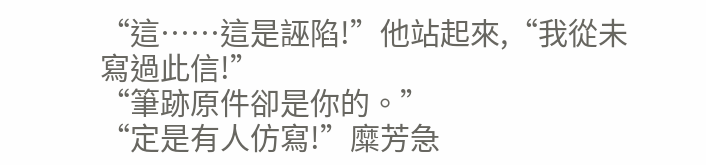“這……這是誣陷!”他站起來,“我從未寫過此信!”
“筆跡原件卻是你的。”
“定是有人仿寫!”糜芳急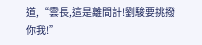道,“雲長,這是離間計!劉駿要挑撥你我!”